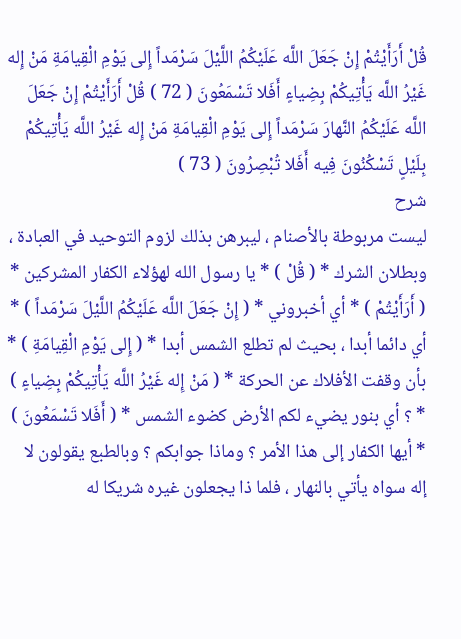قُلْ أَرَأَيْتُمْ إِنْ جَعَلَ اللَّه عَلَيْكُمُ اللَّيْلَ سَرْمَداً إِلى يَوْمِ الْقِيامَةِ مَنْ إِله غَيْرُ اللَّه يَأْتِيكُمْ بِضِياءٍ أَفَلا تَسْمَعُونَ ( 72 ) قُلْ أَرَأَيْتُمْ إِنْ جَعَلَ اللَّه عَلَيْكُمُ النَّهارَ سَرْمَداً إِلى يَوْمِ الْقِيامَةِ مَنْ إِله غَيْرُ اللَّه يَأْتِيكُمْ بِلَيْلٍ تَسْكُنُونَ فِيه أَفَلا تُبْصِرُونَ ( 73 )
شرح
ليست مربوطة بالأصنام ، ليبرهن بذلك لزوم التوحيد في العبادة ، وبطلان الشرك * ( قُلْ ) * يا رسول الله لهؤلاء الكفار المشركين * ( أَرَأَيْتُمْ ) * أي أخبروني * ( إِنْ جَعَلَ اللَّه عَلَيْكُمُ اللَّيْلَ سَرْمَداً ) * أي دائما أبدا ، بحيث لم تطلع الشمس أبدا * ( إِلى يَوْمِ الْقِيامَةِ ) * بأن وقفت الأفلاك عن الحركة * ( مَنْ إِله غَيْرُ اللَّه يَأْتِيكُمْ بِضِياءٍ ) * ؟ أي بنور يضيء لكم الأرض كضوء الشمس * ( أَفَلا تَسْمَعُونَ ) * أيها الكفار إلى هذا الأمر ؟ وماذا جوابكم ؟ وبالطبع يقولون لا إله سواه يأتي بالنهار ، فلما ذا يجعلون غيره شريكا له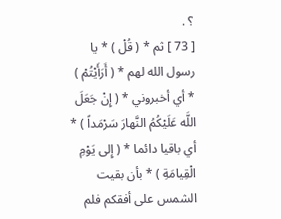؟ .
[ 73 ] ثم * ( قُلْ ) * يا رسول الله لهم * ( أَرَأَيْتُمْ ) * أي أخبروني * ( إِنْ جَعَلَ اللَّه عَلَيْكُمُ النَّهارَ سَرْمَداً ) * أي باقيا دائما * ( إِلى يَوْمِ الْقِيامَةِ ) * بأن بقيت الشمس على أفقكم فلم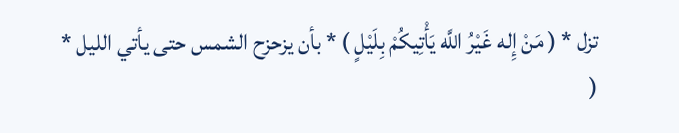تزل * ( مَنْ إِله غَيْرُ اللَّه يَأْتِيكُمْ بِلَيْلٍ ) * بأن يزحزح الشمس حتى يأتي الليل * (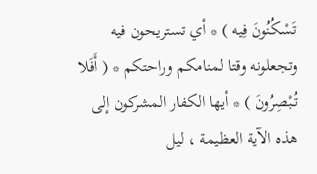تَسْكُنُونَ فِيه ) * أي تستريحون فيه وتجعلونه وقتا لمنامكم وراحتكم * ( أَفَلا تُبْصِرُونَ ) * أيها الكفار المشركون إلى هذه الآية العظيمة ، ليل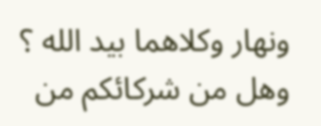ونهار وكلاهما بيد الله ؟ وهل من شركائكم من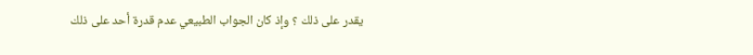يقدر على ذلك ؟ وإذ كان الجواب الطبيعي عدم قدرة أحد على ذلك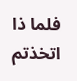فلما ذا اتخذتم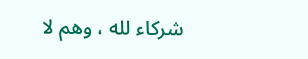شركاء لله ، وهم لا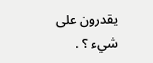يقدرون على شيء ؟ .